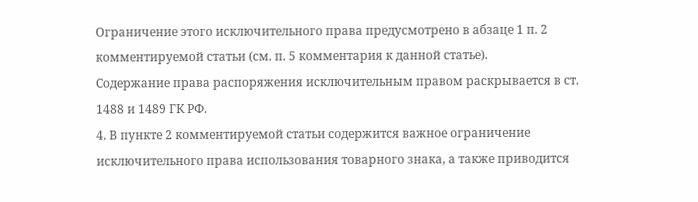Ограничение этого исключительного права предусмотрено в абзаце 1 п. 2 комментируемой статьи (см. п. 5 комментария к данной статье).
Содержание права распоряжения исключительным правом раскрывается в ст. 1488 и 1489 ГК РФ.
4. В пункте 2 комментируемой статьи содержится важное ограничение исключительного права использования товарного знака, а также приводится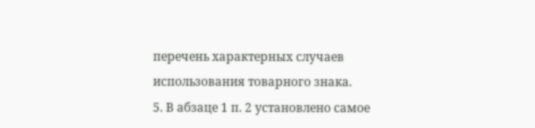перечень характерных случаев использования товарного знака.
5. В абзаце 1 п. 2 установлено самое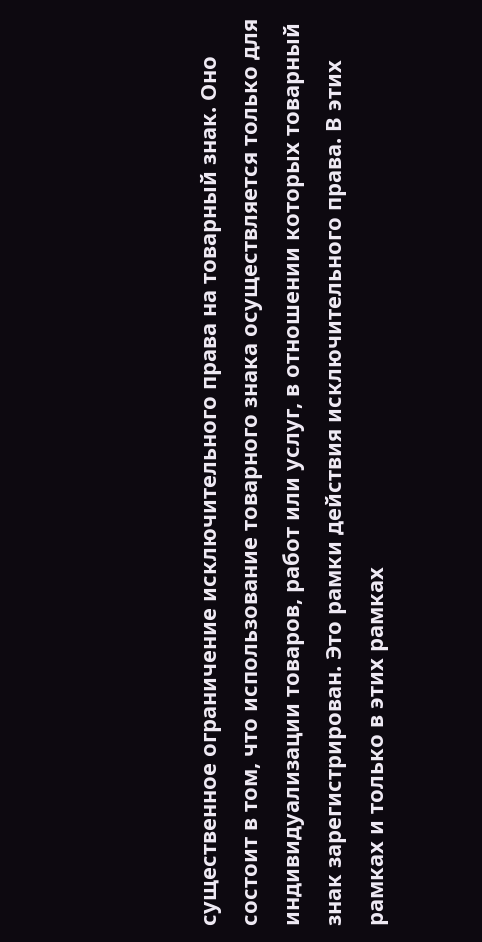существенное ограничение исключительного права на товарный знак. Оно состоит в том, что использование товарного знака осуществляется только для индивидуализации товаров, работ или услуг, в отношении которых товарный знак зарегистрирован. Это рамки действия исключительного права. В этих рамках и только в этих рамках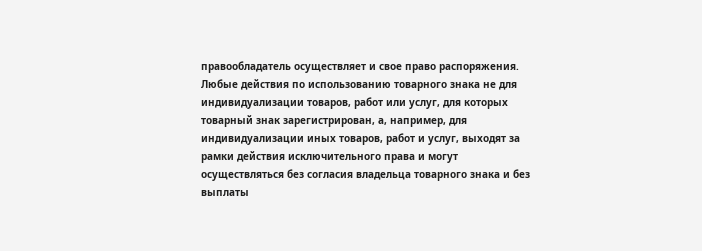правообладатель осуществляет и свое право распоряжения.
Любые действия по использованию товарного знака не для индивидуализации товаров, работ или услуг, для которых товарный знак зарегистрирован, а, например, для индивидуализации иных товаров, работ и услуг, выходят за рамки действия исключительного права и могут осуществляться без согласия владельца товарного знака и без выплаты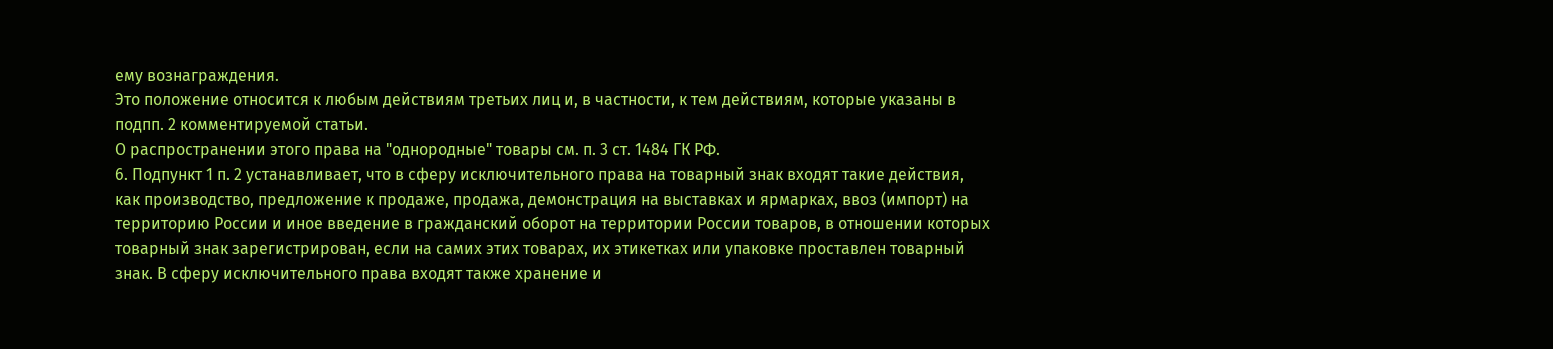ему вознаграждения.
Это положение относится к любым действиям третьих лиц и, в частности, к тем действиям, которые указаны в подпп. 2 комментируемой статьи.
О распространении этого права на "однородные" товары см. п. 3 ст. 1484 ГК РФ.
6. Подпункт 1 п. 2 устанавливает, что в сферу исключительного права на товарный знак входят такие действия, как производство, предложение к продаже, продажа, демонстрация на выставках и ярмарках, ввоз (импорт) на территорию России и иное введение в гражданский оборот на территории России товаров, в отношении которых товарный знак зарегистрирован, если на самих этих товарах, их этикетках или упаковке проставлен товарный знак. В сферу исключительного права входят также хранение и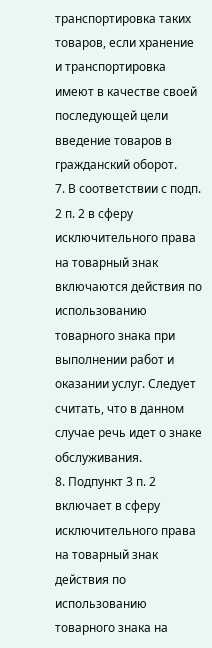транспортировка таких товаров, если хранение и транспортировка имеют в качестве своей последующей цели введение товаров в гражданский оборот.
7. В соответствии с подп. 2 п. 2 в сферу исключительного права на товарный знак включаются действия по использованию товарного знака при выполнении работ и оказании услуг. Следует считать, что в данном случае речь идет о знаке обслуживания.
8. Подпункт 3 п. 2 включает в сферу исключительного права на товарный знак действия по использованию товарного знака на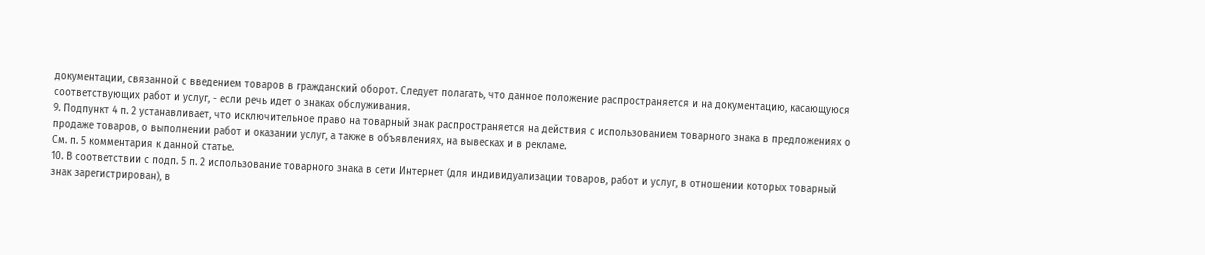документации, связанной с введением товаров в гражданский оборот. Следует полагать, что данное положение распространяется и на документацию, касающуюся соответствующих работ и услуг, - если речь идет о знаках обслуживания.
9. Подпункт 4 п. 2 устанавливает, что исключительное право на товарный знак распространяется на действия с использованием товарного знака в предложениях о продаже товаров, о выполнении работ и оказании услуг, а также в объявлениях, на вывесках и в рекламе.
См. п. 5 комментария к данной статье.
10. В соответствии с подп. 5 п. 2 использование товарного знака в сети Интернет (для индивидуализации товаров, работ и услуг, в отношении которых товарный знак зарегистрирован), в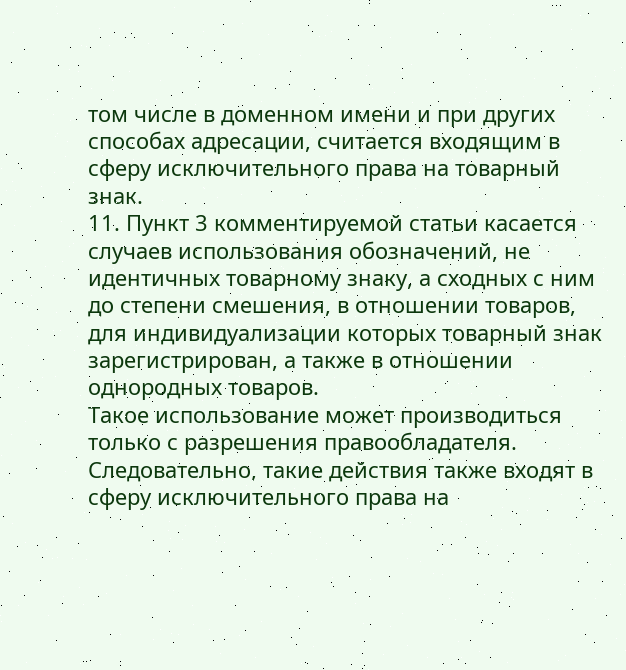том числе в доменном имени и при других способах адресации, считается входящим в сферу исключительного права на товарный знак.
11. Пункт 3 комментируемой статьи касается случаев использования обозначений, не идентичных товарному знаку, а сходных с ним до степени смешения, в отношении товаров, для индивидуализации которых товарный знак зарегистрирован, а также в отношении однородных товаров.
Такое использование может производиться только с разрешения правообладателя. Следовательно, такие действия также входят в сферу исключительного права на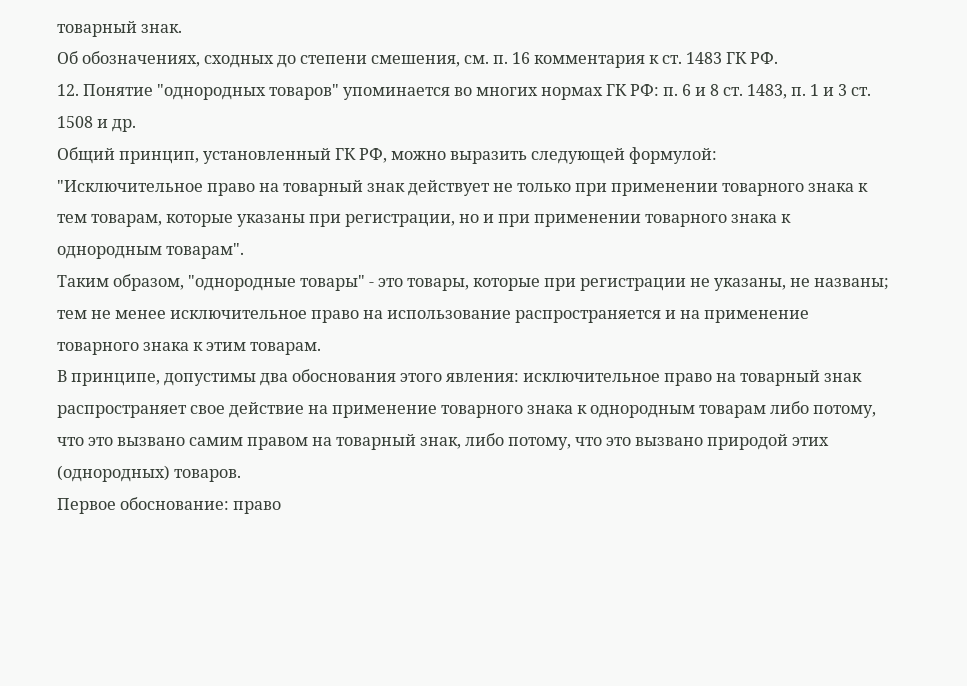товарный знак.
Об обозначениях, сходных до степени смешения, см. п. 16 комментария к ст. 1483 ГК РФ.
12. Понятие "однородных товаров" упоминается во многих нормах ГК РФ: п. 6 и 8 ст. 1483, п. 1 и 3 ст. 1508 и др.
Общий принцип, установленный ГК РФ, можно выразить следующей формулой:
"Исключительное право на товарный знак действует не только при применении товарного знака к тем товарам, которые указаны при регистрации, но и при применении товарного знака к однородным товарам".
Таким образом, "однородные товары" - это товары, которые при регистрации не указаны, не названы; тем не менее исключительное право на использование распространяется и на применение товарного знака к этим товарам.
В принципе, допустимы два обоснования этого явления: исключительное право на товарный знак распространяет свое действие на применение товарного знака к однородным товарам либо потому, что это вызвано самим правом на товарный знак, либо потому, что это вызвано природой этих (однородных) товаров.
Первое обоснование: право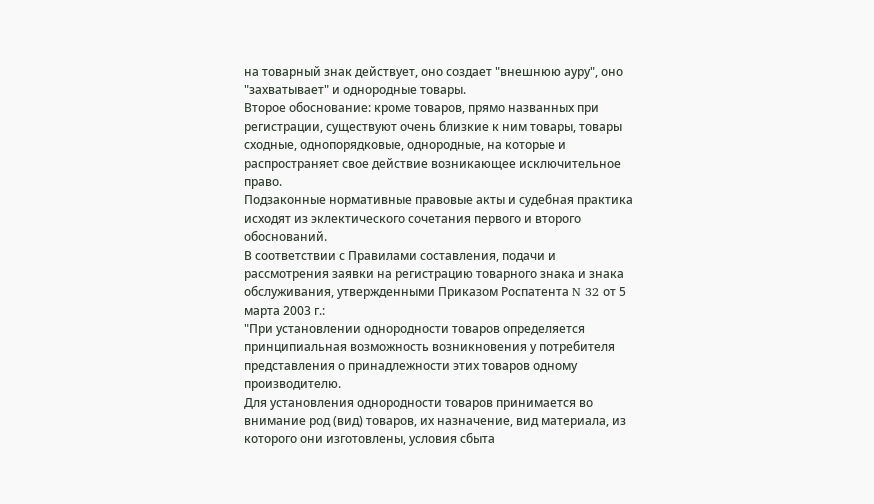на товарный знак действует, оно создает "внешнюю ауру", оно "захватывает" и однородные товары.
Второе обоснование: кроме товаров, прямо названных при регистрации, существуют очень близкие к ним товары, товары сходные, однопорядковые, однородные, на которые и распространяет свое действие возникающее исключительное право.
Подзаконные нормативные правовые акты и судебная практика исходят из эклектического сочетания первого и второго обоснований.
В соответствии с Правилами составления, подачи и рассмотрения заявки на регистрацию товарного знака и знака обслуживания, утвержденными Приказом Роспатента N 32 от 5 марта 2003 г.:
"При установлении однородности товаров определяется принципиальная возможность возникновения у потребителя представления о принадлежности этих товаров одному производителю.
Для установления однородности товаров принимается во внимание род (вид) товаров, их назначение, вид материала, из которого они изготовлены, условия сбыта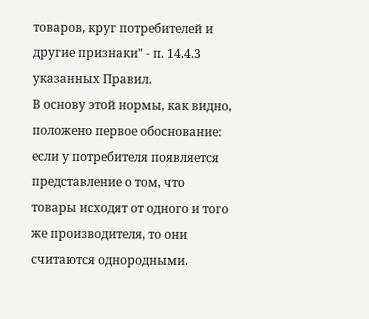товаров, круг потребителей и другие признаки" - п. 14.4.3 указанных Правил.
В основу этой нормы, как видно, положено первое обоснование: если у потребителя появляется представление о том, что товары исходят от одного и того же производителя, то они считаются однородными.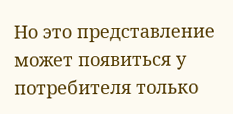Но это представление может появиться у потребителя только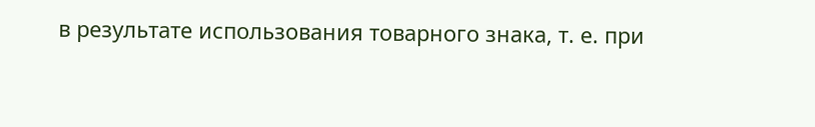в результате использования товарного знака, т. е. при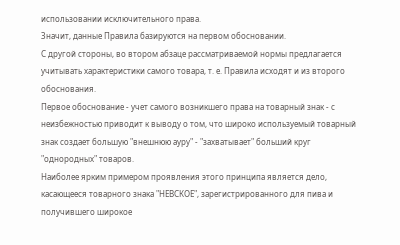использовании исключительного права.
Значит, данные Правила базируются на первом обосновании.
С другой стороны, во втором абзаце рассматриваемой нормы предлагается учитывать характеристики самого товара, т. е. Правила исходят и из второго обоснования.
Первое обоснование - учет самого возникшего права на товарный знак - с неизбежностью приводит к выводу о том, что широко используемый товарный знак создает большую "внешнюю ауру" - "захватывает" больший круг "однородных" товаров.
Наиболее ярким примером проявления этого принципа является дело, касающееся товарного знака "НЕВСКОЕ", зарегистрированного для пива и получившего широкое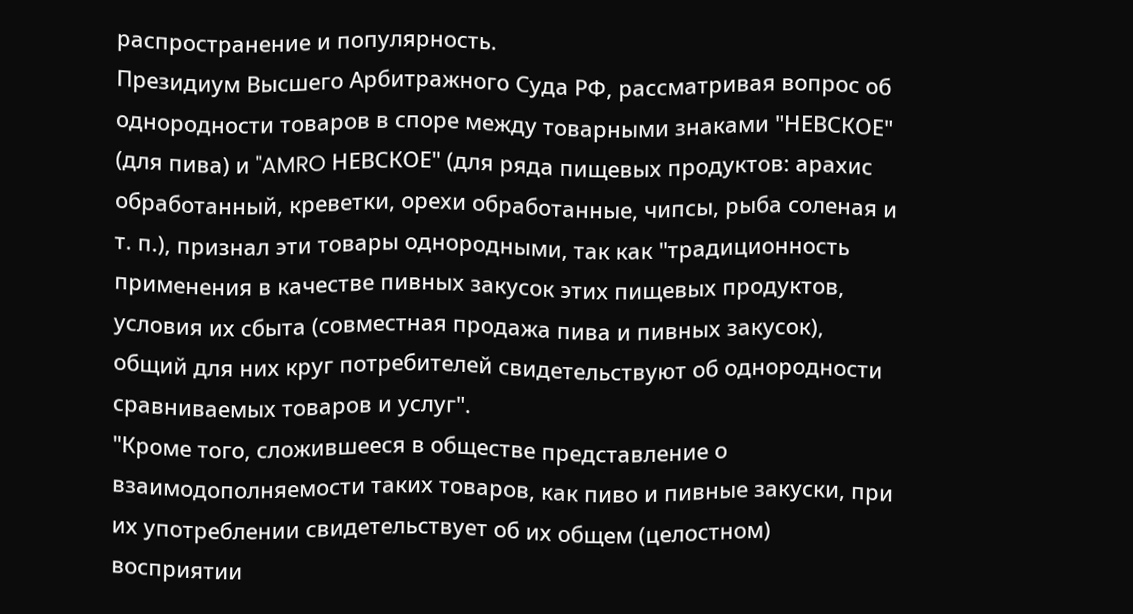распространение и популярность.
Президиум Высшего Арбитражного Суда РФ, рассматривая вопрос об однородности товаров в споре между товарными знаками "НЕВСКОЕ" (для пива) и "AMRO НЕВСКОЕ" (для ряда пищевых продуктов: арахис обработанный, креветки, орехи обработанные, чипсы, рыба соленая и т. п.), признал эти товары однородными, так как "традиционность применения в качестве пивных закусок этих пищевых продуктов, условия их сбыта (совместная продажа пива и пивных закусок), общий для них круг потребителей свидетельствуют об однородности сравниваемых товаров и услуг".
"Кроме того, сложившееся в обществе представление о взаимодополняемости таких товаров, как пиво и пивные закуски, при их употреблении свидетельствует об их общем (целостном) восприятии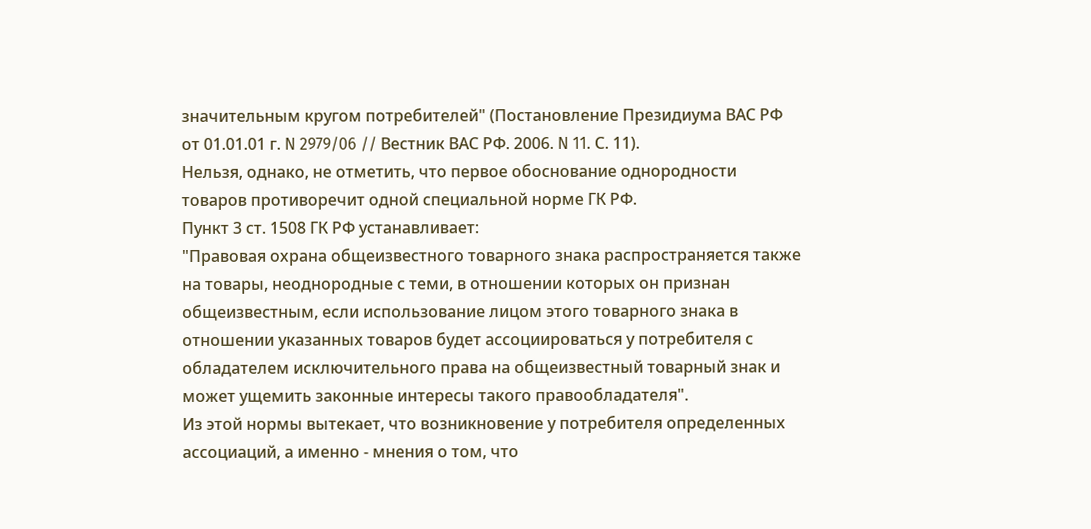значительным кругом потребителей" (Постановление Президиума ВАС РФ от 01.01.01 г. N 2979/06 // Вестник ВАС РФ. 2006. N 11. С. 11).
Нельзя, однако, не отметить, что первое обоснование однородности товаров противоречит одной специальной норме ГК РФ.
Пункт 3 ст. 1508 ГК РФ устанавливает:
"Правовая охрана общеизвестного товарного знака распространяется также на товары, неоднородные с теми, в отношении которых он признан общеизвестным, если использование лицом этого товарного знака в отношении указанных товаров будет ассоциироваться у потребителя с обладателем исключительного права на общеизвестный товарный знак и может ущемить законные интересы такого правообладателя".
Из этой нормы вытекает, что возникновение у потребителя определенных ассоциаций, а именно - мнения о том, что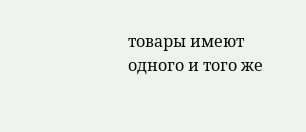товары имеют одного и того же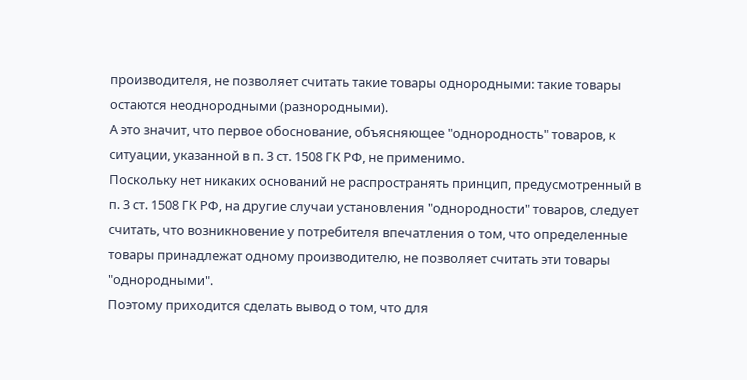производителя, не позволяет считать такие товары однородными: такие товары остаются неоднородными (разнородными).
А это значит, что первое обоснование, объясняющее "однородность" товаров, к ситуации, указанной в п. 3 ст. 1508 ГК РФ, не применимо.
Поскольку нет никаких оснований не распространять принцип, предусмотренный в п. 3 ст. 1508 ГК РФ, на другие случаи установления "однородности" товаров, следует считать, что возникновение у потребителя впечатления о том, что определенные товары принадлежат одному производителю, не позволяет считать эти товары "однородными".
Поэтому приходится сделать вывод о том, что для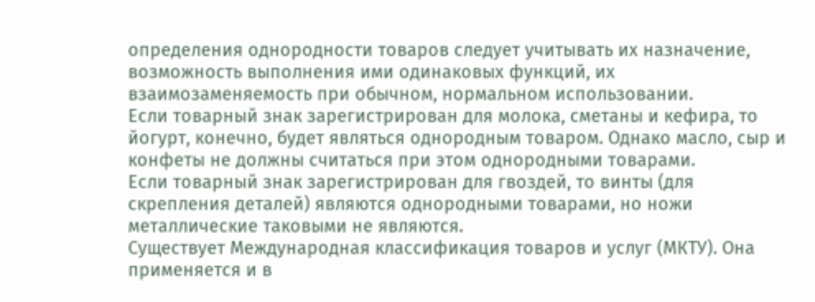определения однородности товаров следует учитывать их назначение, возможность выполнения ими одинаковых функций, их взаимозаменяемость при обычном, нормальном использовании.
Если товарный знак зарегистрирован для молока, сметаны и кефира, то йогурт, конечно, будет являться однородным товаром. Однако масло, сыр и конфеты не должны считаться при этом однородными товарами.
Если товарный знак зарегистрирован для гвоздей, то винты (для скрепления деталей) являются однородными товарами, но ножи металлические таковыми не являются.
Существует Международная классификация товаров и услуг (МКТУ). Она применяется и в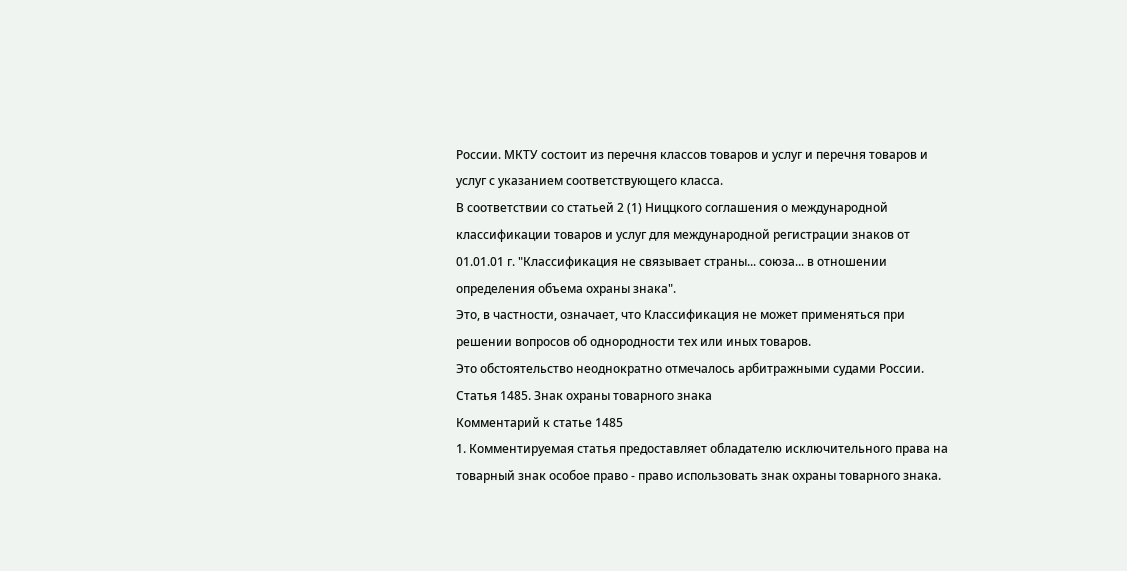России. МКТУ состоит из перечня классов товаров и услуг и перечня товаров и услуг с указанием соответствующего класса.
В соответствии со статьей 2 (1) Ниццкого соглашения о международной классификации товаров и услуг для международной регистрации знаков от 01.01.01 г. "Классификация не связывает страны... союза... в отношении определения объема охраны знака".
Это, в частности, означает, что Классификация не может применяться при решении вопросов об однородности тех или иных товаров.
Это обстоятельство неоднократно отмечалось арбитражными судами России.
Статья 1485. Знак охраны товарного знака
Комментарий к статье 1485
1. Комментируемая статья предоставляет обладателю исключительного права на товарный знак особое право - право использовать знак охраны товарного знака.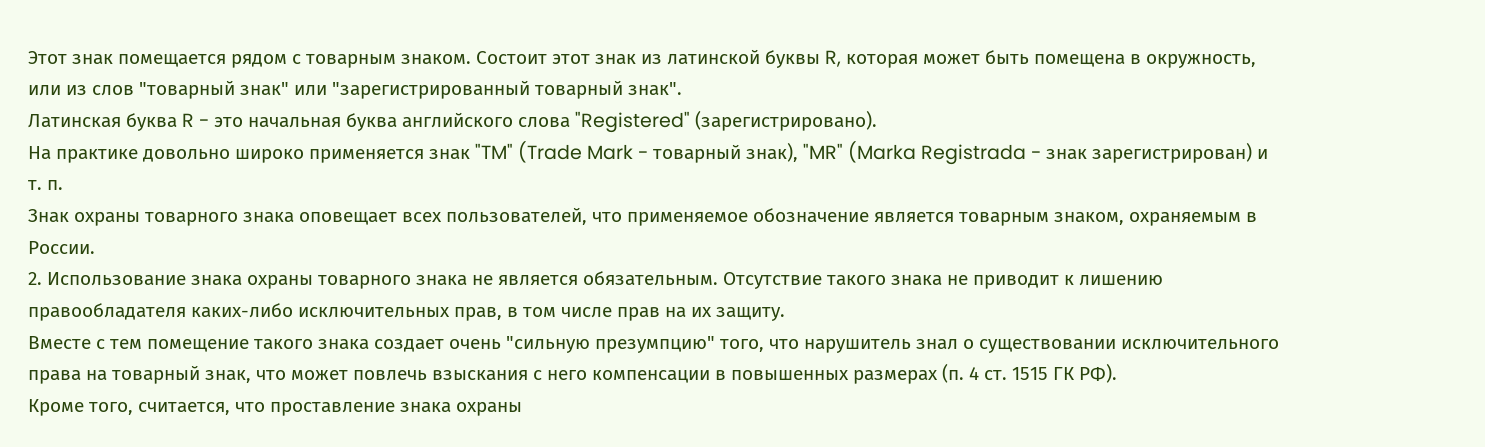Этот знак помещается рядом с товарным знаком. Состоит этот знак из латинской буквы R, которая может быть помещена в окружность, или из слов "товарный знак" или "зарегистрированный товарный знак".
Латинская буква R - это начальная буква английского слова "Registered" (зарегистрировано).
На практике довольно широко применяется знак "TM" (Trade Mark - товарный знак), "MR" (Marka Registrada - знак зарегистрирован) и т. п.
Знак охраны товарного знака оповещает всех пользователей, что применяемое обозначение является товарным знаком, охраняемым в России.
2. Использование знака охраны товарного знака не является обязательным. Отсутствие такого знака не приводит к лишению правообладателя каких-либо исключительных прав, в том числе прав на их защиту.
Вместе с тем помещение такого знака создает очень "сильную презумпцию" того, что нарушитель знал о существовании исключительного права на товарный знак, что может повлечь взыскания с него компенсации в повышенных размерах (п. 4 ст. 1515 ГК РФ).
Кроме того, считается, что проставление знака охраны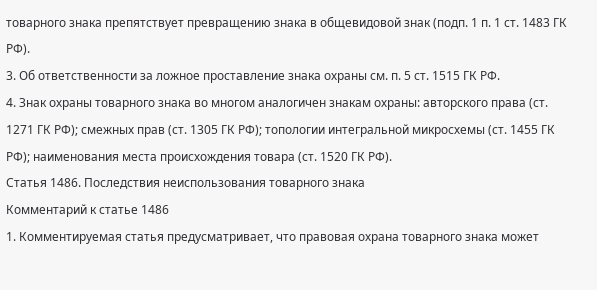товарного знака препятствует превращению знака в общевидовой знак (подп. 1 п. 1 ст. 1483 ГК РФ).
3. Об ответственности за ложное проставление знака охраны см. п. 5 ст. 1515 ГК РФ.
4. Знак охраны товарного знака во многом аналогичен знакам охраны: авторского права (ст. 1271 ГК РФ); смежных прав (ст. 1305 ГК РФ); топологии интегральной микросхемы (ст. 1455 ГК РФ); наименования места происхождения товара (ст. 1520 ГК РФ).
Статья 1486. Последствия неиспользования товарного знака
Комментарий к статье 1486
1. Комментируемая статья предусматривает, что правовая охрана товарного знака может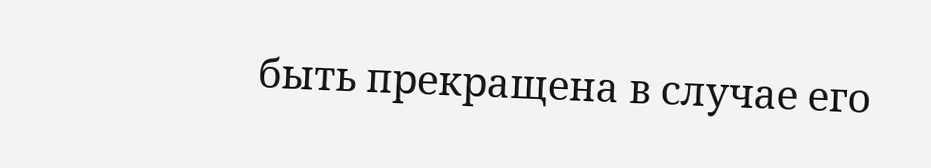быть прекращена в случае его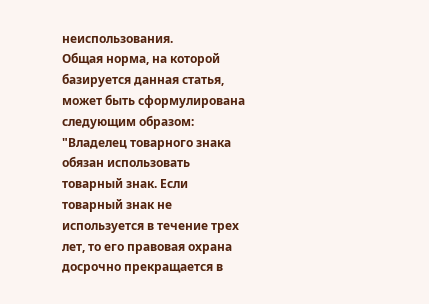неиспользования.
Общая норма, на которой базируется данная статья, может быть сформулирована следующим образом:
"Владелец товарного знака обязан использовать товарный знак. Если товарный знак не используется в течение трех лет, то его правовая охрана досрочно прекращается в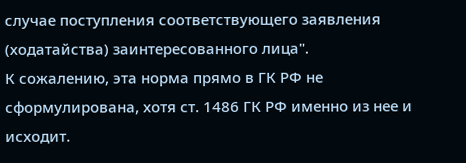случае поступления соответствующего заявления (ходатайства) заинтересованного лица".
К сожалению, эта норма прямо в ГК РФ не сформулирована, хотя ст. 1486 ГК РФ именно из нее и исходит.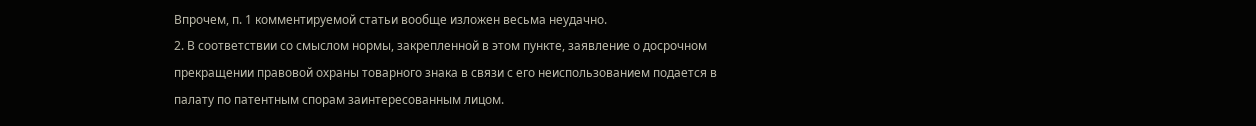Впрочем, п. 1 комментируемой статьи вообще изложен весьма неудачно.
2. В соответствии со смыслом нормы, закрепленной в этом пункте, заявление о досрочном прекращении правовой охраны товарного знака в связи с его неиспользованием подается в палату по патентным спорам заинтересованным лицом.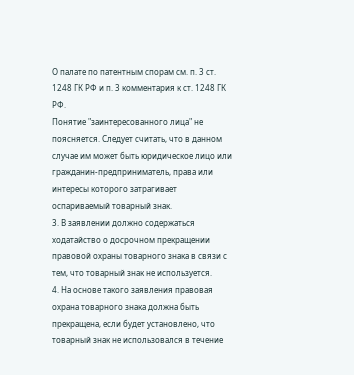О палате по патентным спорам см. п. 3 ст. 1248 ГК РФ и п. 3 комментария к ст. 1248 ГК РФ.
Понятие "заинтересованного лица" не поясняется. Следует считать, что в данном случае им может быть юридическое лицо или гражданин-предприниматель, права или интересы которого затрагивает оспариваемый товарный знак.
3. В заявлении должно содержаться ходатайство о досрочном прекращении правовой охраны товарного знака в связи с тем, что товарный знак не используется.
4. На основе такого заявления правовая охрана товарного знака должна быть прекращена, если будет установлено, что товарный знак не использовался в течение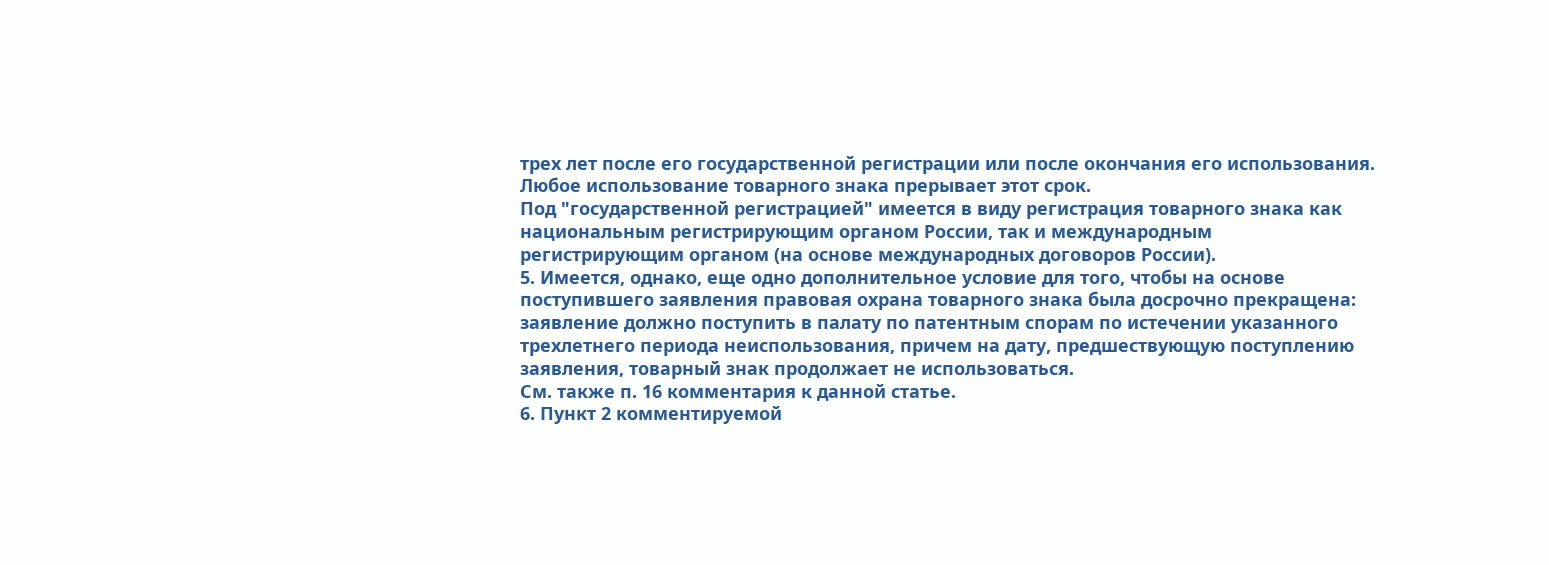трех лет после его государственной регистрации или после окончания его использования. Любое использование товарного знака прерывает этот срок.
Под "государственной регистрацией" имеется в виду регистрация товарного знака как национальным регистрирующим органом России, так и международным регистрирующим органом (на основе международных договоров России).
5. Имеется, однако, еще одно дополнительное условие для того, чтобы на основе поступившего заявления правовая охрана товарного знака была досрочно прекращена: заявление должно поступить в палату по патентным спорам по истечении указанного трехлетнего периода неиспользования, причем на дату, предшествующую поступлению заявления, товарный знак продолжает не использоваться.
См. также п. 16 комментария к данной статье.
6. Пункт 2 комментируемой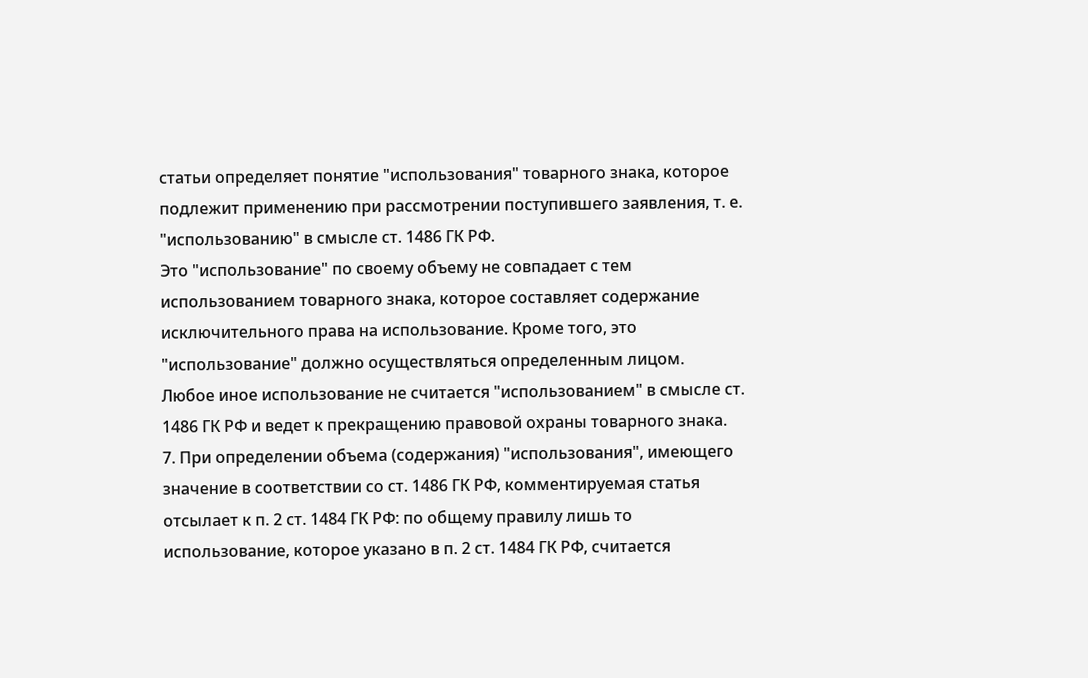статьи определяет понятие "использования" товарного знака, которое подлежит применению при рассмотрении поступившего заявления, т. е. "использованию" в смысле ст. 1486 ГК РФ.
Это "использование" по своему объему не совпадает с тем использованием товарного знака, которое составляет содержание исключительного права на использование. Кроме того, это "использование" должно осуществляться определенным лицом.
Любое иное использование не считается "использованием" в смысле ст. 1486 ГК РФ и ведет к прекращению правовой охраны товарного знака.
7. При определении объема (содержания) "использования", имеющего значение в соответствии со ст. 1486 ГК РФ, комментируемая статья отсылает к п. 2 ст. 1484 ГК РФ: по общему правилу лишь то использование, которое указано в п. 2 ст. 1484 ГК РФ, считается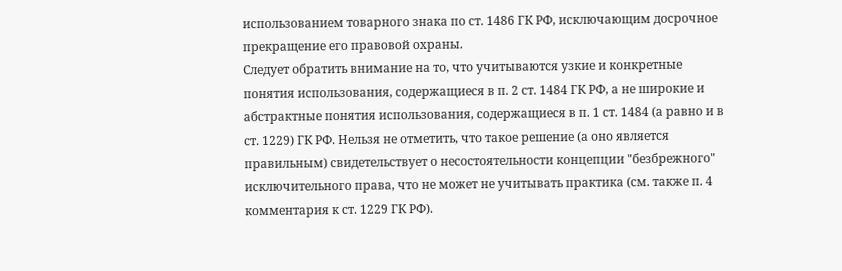использованием товарного знака по ст. 1486 ГК РФ, исключающим досрочное прекращение его правовой охраны.
Следует обратить внимание на то, что учитываются узкие и конкретные понятия использования, содержащиеся в п. 2 ст. 1484 ГК РФ, а не широкие и абстрактные понятия использования, содержащиеся в п. 1 ст. 1484 (а равно и в ст. 1229) ГК РФ. Нельзя не отметить, что такое решение (а оно является правильным) свидетельствует о несостоятельности концепции "безбрежного" исключительного права, что не может не учитывать практика (см. также п. 4 комментария к ст. 1229 ГК РФ).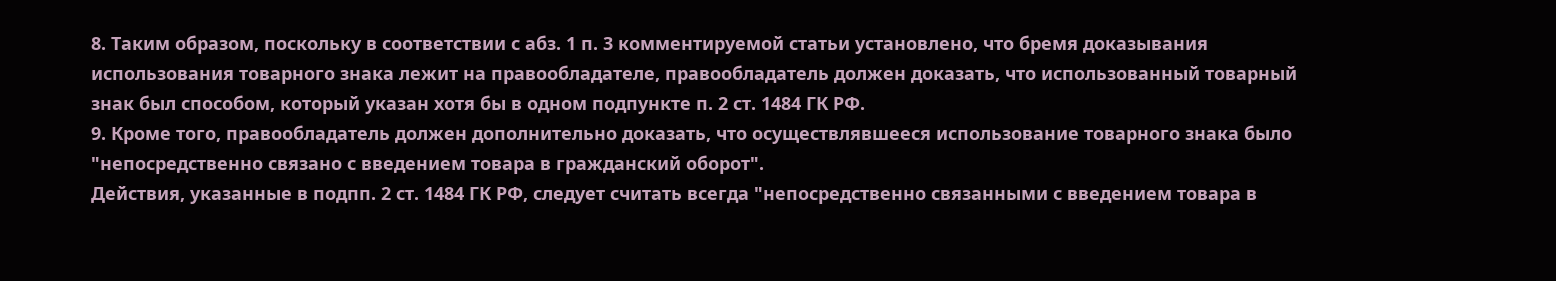8. Таким образом, поскольку в соответствии с абз. 1 п. 3 комментируемой статьи установлено, что бремя доказывания использования товарного знака лежит на правообладателе, правообладатель должен доказать, что использованный товарный знак был способом, который указан хотя бы в одном подпункте п. 2 ст. 1484 ГК РФ.
9. Кроме того, правообладатель должен дополнительно доказать, что осуществлявшееся использование товарного знака было "непосредственно связано с введением товара в гражданский оборот".
Действия, указанные в подпп. 2 ст. 1484 ГК РФ, следует считать всегда "непосредственно связанными с введением товара в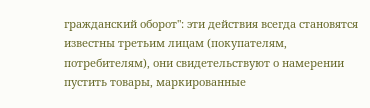гражданский оборот": эти действия всегда становятся известны третьим лицам (покупателям, потребителям), они свидетельствуют о намерении пустить товары, маркированные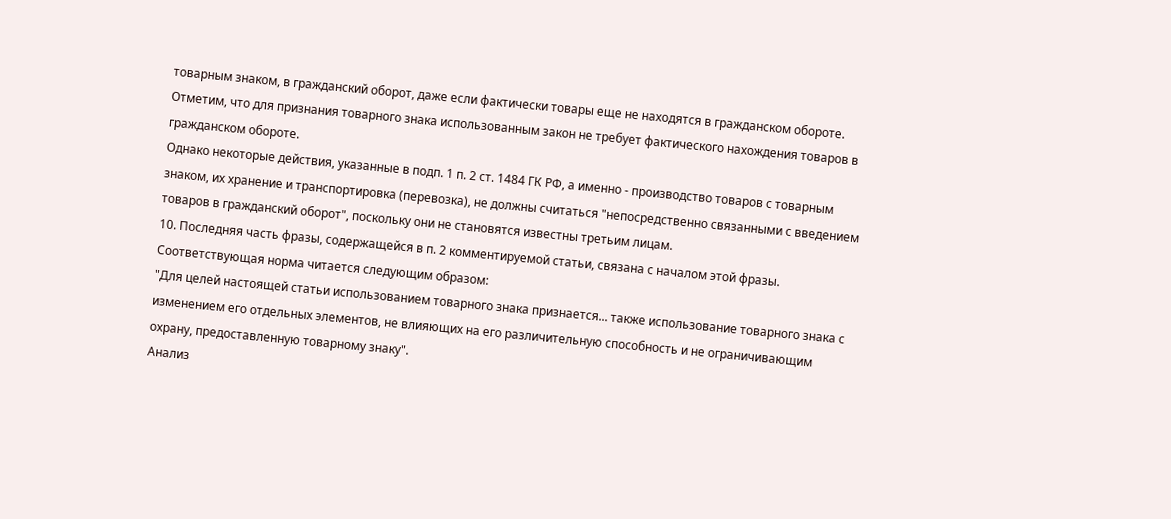товарным знаком, в гражданский оборот, даже если фактически товары еще не находятся в гражданском обороте.
Отметим, что для признания товарного знака использованным закон не требует фактического нахождения товаров в гражданском обороте.
Однако некоторые действия, указанные в подп. 1 п. 2 ст. 1484 ГК РФ, а именно - производство товаров с товарным знаком, их хранение и транспортировка (перевозка), не должны считаться "непосредственно связанными с введением товаров в гражданский оборот", поскольку они не становятся известны третьим лицам.
10. Последняя часть фразы, содержащейся в п. 2 комментируемой статьи, связана с началом этой фразы. Соответствующая норма читается следующим образом:
"Для целей настоящей статьи использованием товарного знака признается... также использование товарного знака с изменением его отдельных элементов, не влияющих на его различительную способность и не ограничивающим охрану, предоставленную товарному знаку".
Анализ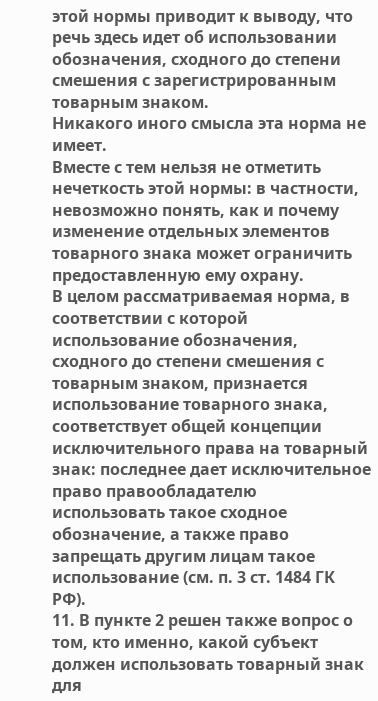этой нормы приводит к выводу, что речь здесь идет об использовании обозначения, сходного до степени смешения с зарегистрированным товарным знаком.
Никакого иного смысла эта норма не имеет.
Вместе с тем нельзя не отметить нечеткость этой нормы: в частности, невозможно понять, как и почему изменение отдельных элементов товарного знака может ограничить предоставленную ему охрану.
В целом рассматриваемая норма, в соответствии с которой использование обозначения, сходного до степени смешения с товарным знаком, признается использование товарного знака, соответствует общей концепции исключительного права на товарный знак: последнее дает исключительное право правообладателю использовать такое сходное обозначение, а также право запрещать другим лицам такое использование (см. п. 3 ст. 1484 ГК РФ).
11. В пункте 2 решен также вопрос о том, кто именно, какой субъект должен использовать товарный знак для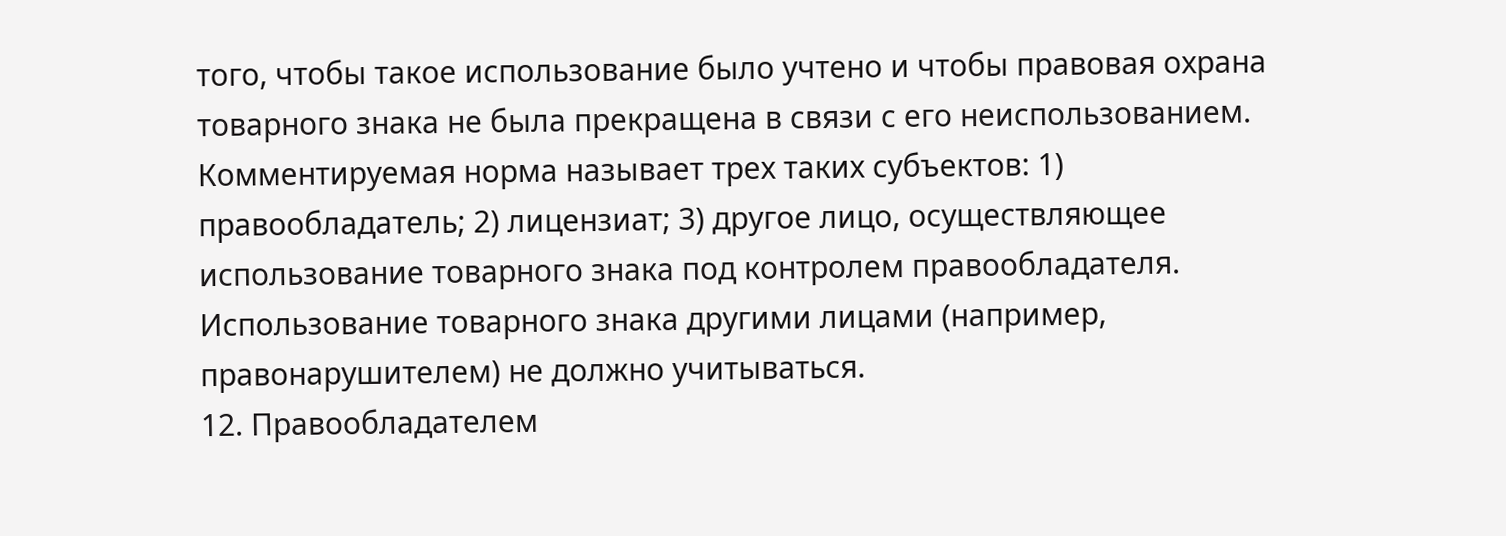того, чтобы такое использование было учтено и чтобы правовая охрана товарного знака не была прекращена в связи с его неиспользованием.
Комментируемая норма называет трех таких субъектов: 1) правообладатель; 2) лицензиат; 3) другое лицо, осуществляющее использование товарного знака под контролем правообладателя.
Использование товарного знака другими лицами (например, правонарушителем) не должно учитываться.
12. Правообладателем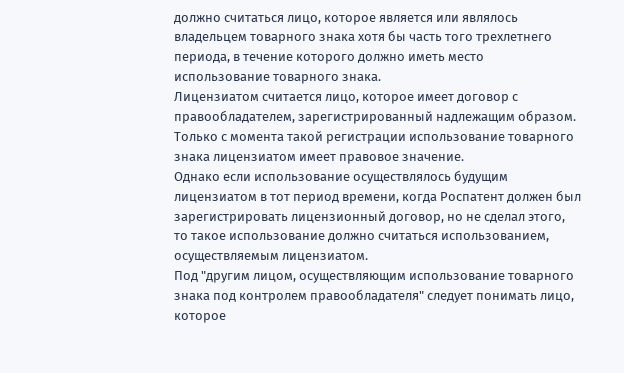должно считаться лицо, которое является или являлось владельцем товарного знака хотя бы часть того трехлетнего периода, в течение которого должно иметь место использование товарного знака.
Лицензиатом считается лицо, которое имеет договор с правообладателем, зарегистрированный надлежащим образом. Только с момента такой регистрации использование товарного знака лицензиатом имеет правовое значение.
Однако если использование осуществлялось будущим лицензиатом в тот период времени, когда Роспатент должен был зарегистрировать лицензионный договор, но не сделал этого, то такое использование должно считаться использованием, осуществляемым лицензиатом.
Под "другим лицом, осуществляющим использование товарного знака под контролем правообладателя" следует понимать лицо, которое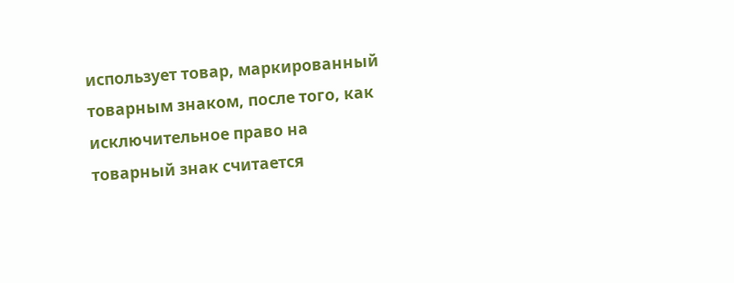использует товар, маркированный товарным знаком, после того, как исключительное право на товарный знак считается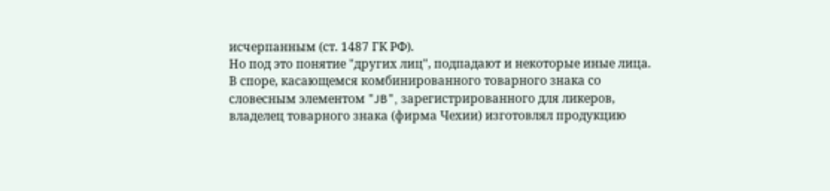исчерпанным (ст. 1487 ГК РФ).
Но под это понятие "других лиц", подпадают и некоторые иные лица.
В споре, касающемся комбинированного товарного знака со словесным элементом "JB", зарегистрированного для ликеров, владелец товарного знака (фирма Чехии) изготовлял продукцию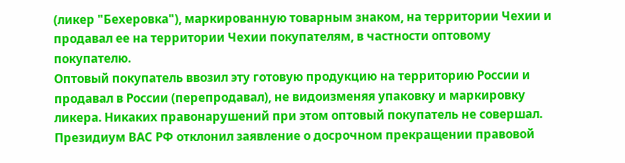(ликер "Бехеровка"), маркированную товарным знаком, на территории Чехии и продавал ее на территории Чехии покупателям, в частности оптовому покупателю.
Оптовый покупатель ввозил эту готовую продукцию на территорию России и продавал в России (перепродавал), не видоизменяя упаковку и маркировку ликера. Никаких правонарушений при этом оптовый покупатель не совершал.
Президиум ВАС РФ отклонил заявление о досрочном прекращении правовой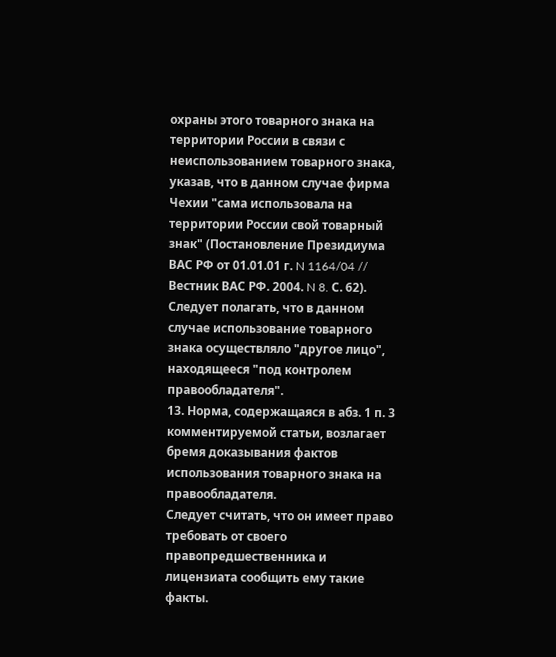охраны этого товарного знака на территории России в связи с неиспользованием товарного знака, указав, что в данном случае фирма Чехии "сама использовала на территории России свой товарный знак" (Постановление Президиума ВАС РФ от 01.01.01 г. N 1164/04 // Вестник ВАС РФ. 2004. N 8. С. 62).
Следует полагать, что в данном случае использование товарного знака осуществляло "другое лицо", находящееся "под контролем правообладателя".
13. Норма, содержащаяся в абз. 1 п. 3 комментируемой статьи, возлагает бремя доказывания фактов использования товарного знака на правообладателя.
Следует считать, что он имеет право требовать от своего правопредшественника и лицензиата сообщить ему такие факты.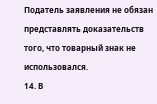Податель заявления не обязан представлять доказательств того, что товарный знак не использовался.
14. В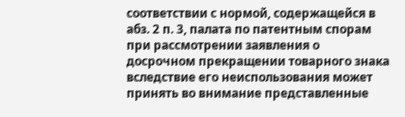соответствии с нормой, содержащейся в абз. 2 п. 3, палата по патентным спорам при рассмотрении заявления о досрочном прекращении товарного знака вследствие его неиспользования может принять во внимание представленные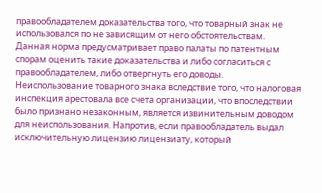правообладателем доказательства того, что товарный знак не использовался по не зависящим от него обстоятельствам.
Данная норма предусматривает право палаты по патентным спорам оценить такие доказательства и либо согласиться с правообладателем, либо отвергнуть его доводы.
Неиспользование товарного знака вследствие того, что налоговая инспекция арестовала все счета организации, что впоследствии было признано незаконным, является извинительным доводом для неиспользования. Напротив, если правообладатель выдал исключительную лицензию лицензиату, который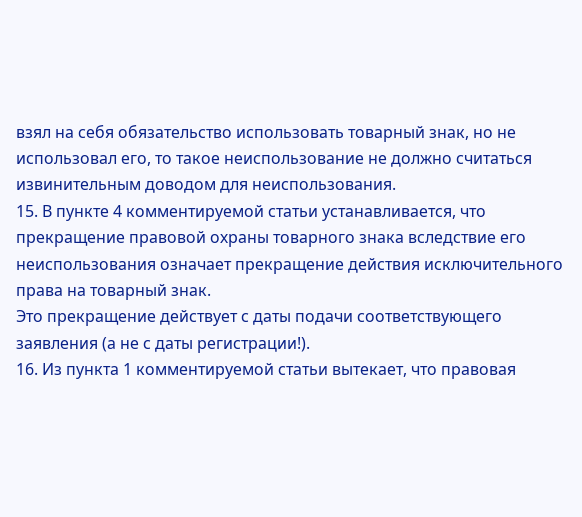взял на себя обязательство использовать товарный знак, но не использовал его, то такое неиспользование не должно считаться извинительным доводом для неиспользования.
15. В пункте 4 комментируемой статьи устанавливается, что прекращение правовой охраны товарного знака вследствие его неиспользования означает прекращение действия исключительного права на товарный знак.
Это прекращение действует с даты подачи соответствующего заявления (а не с даты регистрации!).
16. Из пункта 1 комментируемой статьи вытекает, что правовая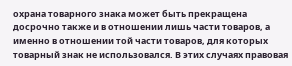охрана товарного знака может быть прекращена досрочно также и в отношении лишь части товаров, а именно в отношении той части товаров, для которых товарный знак не использовался. В этих случаях правовая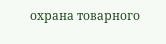охрана товарного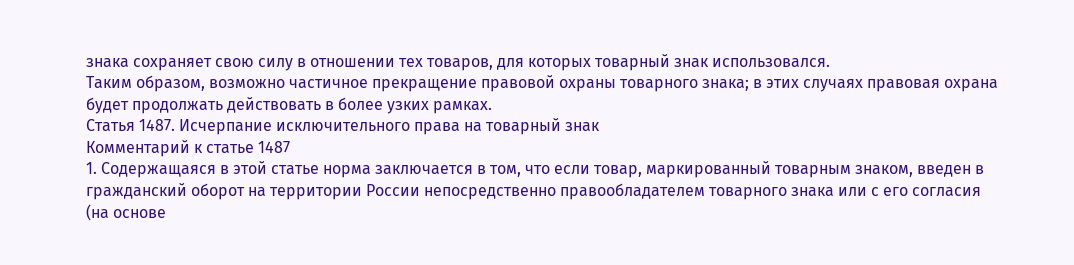знака сохраняет свою силу в отношении тех товаров, для которых товарный знак использовался.
Таким образом, возможно частичное прекращение правовой охраны товарного знака; в этих случаях правовая охрана будет продолжать действовать в более узких рамках.
Статья 1487. Исчерпание исключительного права на товарный знак
Комментарий к статье 1487
1. Содержащаяся в этой статье норма заключается в том, что если товар, маркированный товарным знаком, введен в гражданский оборот на территории России непосредственно правообладателем товарного знака или с его согласия (на основе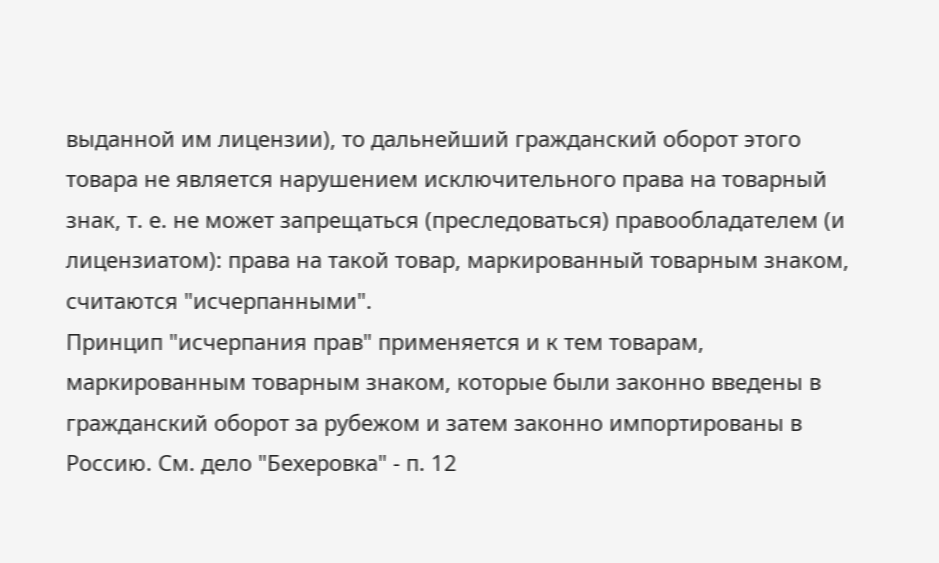выданной им лицензии), то дальнейший гражданский оборот этого товара не является нарушением исключительного права на товарный знак, т. е. не может запрещаться (преследоваться) правообладателем (и лицензиатом): права на такой товар, маркированный товарным знаком, считаются "исчерпанными".
Принцип "исчерпания прав" применяется и к тем товарам, маркированным товарным знаком, которые были законно введены в гражданский оборот за рубежом и затем законно импортированы в Россию. См. дело "Бехеровка" - п. 12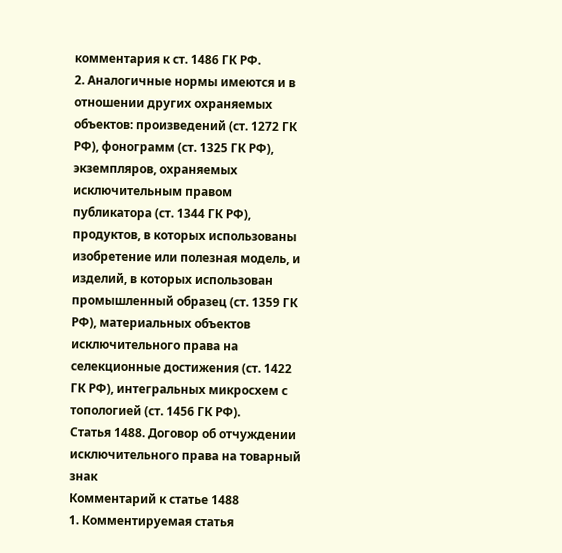комментария к ст. 1486 ГК РФ.
2. Аналогичные нормы имеются и в отношении других охраняемых объектов: произведений (ст. 1272 ГК РФ), фонограмм (ст. 1325 ГК РФ), экземпляров, охраняемых исключительным правом публикатора (ст. 1344 ГК РФ), продуктов, в которых использованы изобретение или полезная модель, и изделий, в которых использован промышленный образец (ст. 1359 ГК РФ), материальных объектов исключительного права на селекционные достижения (ст. 1422 ГК РФ), интегральных микросхем с топологией (ст. 1456 ГК РФ).
Статья 1488. Договор об отчуждении исключительного права на товарный знак
Комментарий к статье 1488
1. Комментируемая статья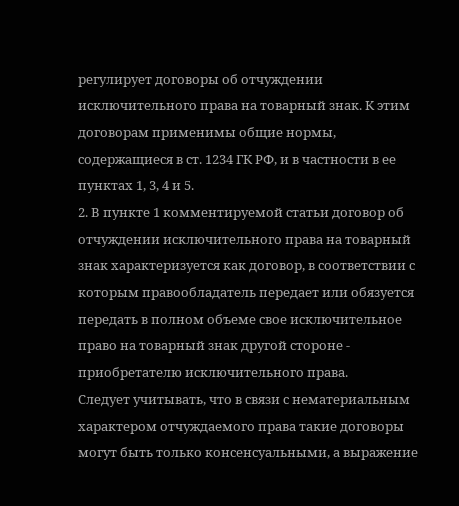регулирует договоры об отчуждении исключительного права на товарный знак. К этим договорам применимы общие нормы, содержащиеся в ст. 1234 ГК РФ, и в частности в ее пунктах 1, 3, 4 и 5.
2. В пункте 1 комментируемой статьи договор об отчуждении исключительного права на товарный знак характеризуется как договор, в соответствии с которым правообладатель передает или обязуется передать в полном объеме свое исключительное право на товарный знак другой стороне - приобретателю исключительного права.
Следует учитывать, что в связи с нематериальным характером отчуждаемого права такие договоры могут быть только консенсуальными, а выражение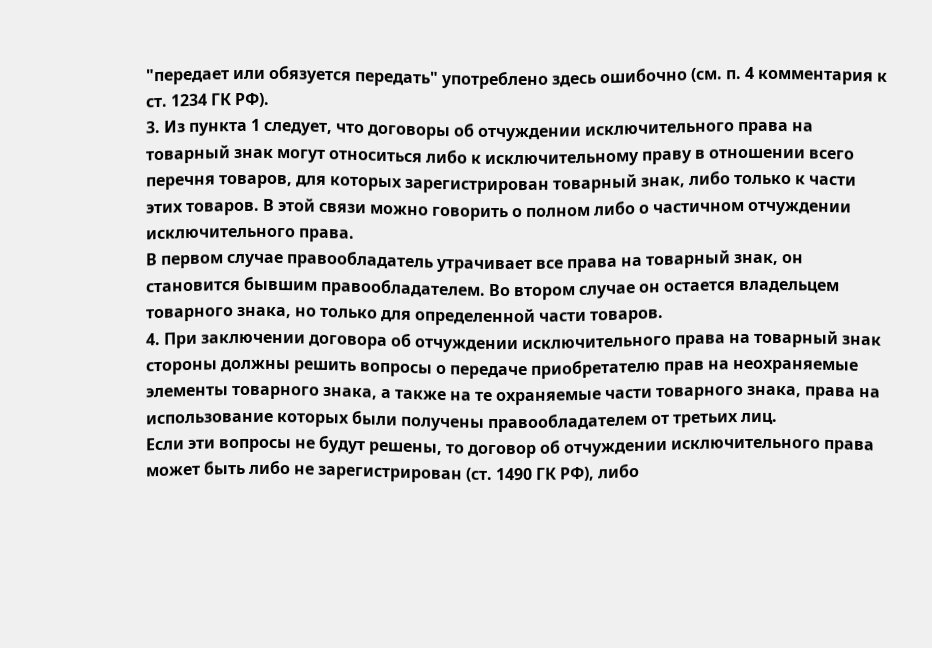"передает или обязуется передать" употреблено здесь ошибочно (см. п. 4 комментария к ст. 1234 ГК РФ).
3. Из пункта 1 следует, что договоры об отчуждении исключительного права на товарный знак могут относиться либо к исключительному праву в отношении всего перечня товаров, для которых зарегистрирован товарный знак, либо только к части этих товаров. В этой связи можно говорить о полном либо о частичном отчуждении исключительного права.
В первом случае правообладатель утрачивает все права на товарный знак, он становится бывшим правообладателем. Во втором случае он остается владельцем товарного знака, но только для определенной части товаров.
4. При заключении договора об отчуждении исключительного права на товарный знак стороны должны решить вопросы о передаче приобретателю прав на неохраняемые элементы товарного знака, а также на те охраняемые части товарного знака, права на использование которых были получены правообладателем от третьих лиц.
Если эти вопросы не будут решены, то договор об отчуждении исключительного права может быть либо не зарегистрирован (ст. 1490 ГК РФ), либо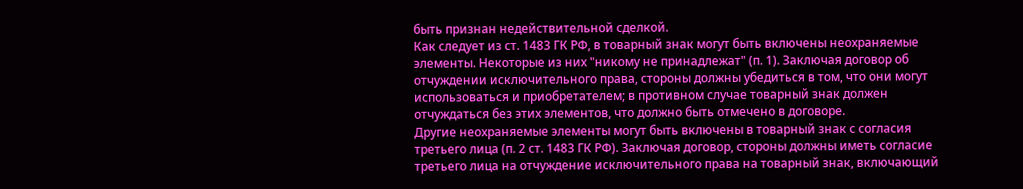быть признан недействительной сделкой.
Как следует из ст. 1483 ГК РФ, в товарный знак могут быть включены неохраняемые элементы. Некоторые из них "никому не принадлежат" (п. 1). Заключая договор об отчуждении исключительного права, стороны должны убедиться в том, что они могут использоваться и приобретателем; в противном случае товарный знак должен отчуждаться без этих элементов, что должно быть отмечено в договоре.
Другие неохраняемые элементы могут быть включены в товарный знак с согласия третьего лица (п. 2 ст. 1483 ГК РФ). Заключая договор, стороны должны иметь согласие третьего лица на отчуждение исключительного права на товарный знак, включающий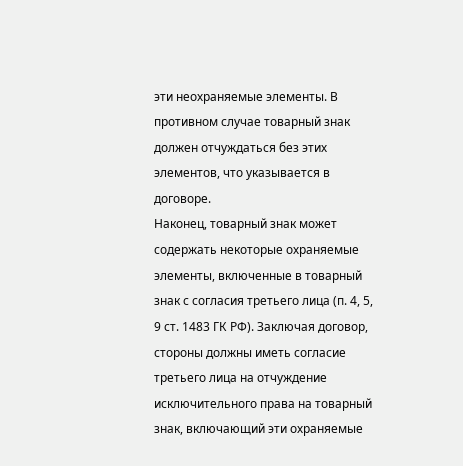эти неохраняемые элементы. В противном случае товарный знак должен отчуждаться без этих элементов, что указывается в договоре.
Наконец, товарный знак может содержать некоторые охраняемые элементы, включенные в товарный знак с согласия третьего лица (п. 4, 5, 9 ст. 1483 ГК РФ). Заключая договор, стороны должны иметь согласие третьего лица на отчуждение исключительного права на товарный знак, включающий эти охраняемые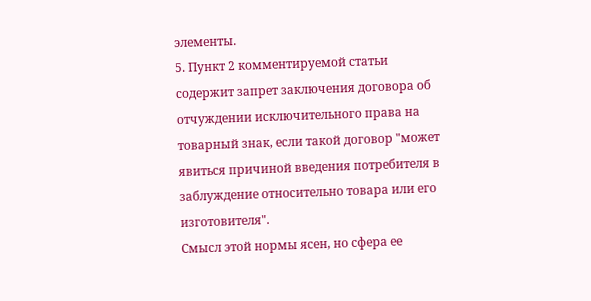элементы.
5. Пункт 2 комментируемой статьи содержит запрет заключения договора об отчуждении исключительного права на товарный знак, если такой договор "может явиться причиной введения потребителя в заблуждение относительно товара или его изготовителя".
Смысл этой нормы ясен, но сфера ее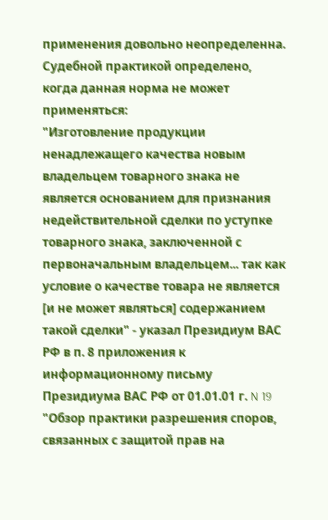применения довольно неопределенна.
Судебной практикой определено, когда данная норма не может применяться:
"Изготовление продукции ненадлежащего качества новым владельцем товарного знака не является основанием для признания недействительной сделки по уступке товарного знака, заключенной с первоначальным владельцем... так как условие о качестве товара не является [и не может являться] содержанием такой сделки" - указал Президиум ВАС РФ в п. 8 приложения к информационному письму Президиума ВАС РФ от 01.01.01 г. N 19 "Обзор практики разрешения споров, связанных с защитой прав на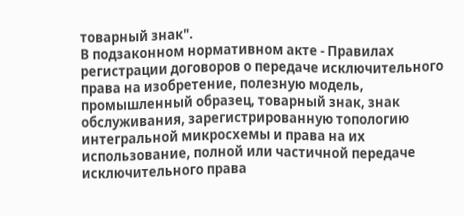товарный знак".
В подзаконном нормативном акте - Правилах регистрации договоров о передаче исключительного права на изобретение, полезную модель, промышленный образец, товарный знак, знак обслуживания, зарегистрированную топологию интегральной микросхемы и права на их использование, полной или частичной передаче исключительного права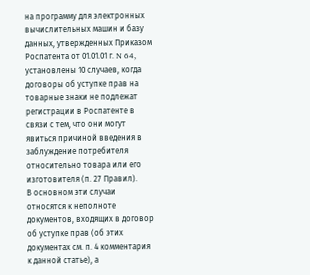на программу для электронных вычислительных машин и базу данных, утвержденных Приказом Роспатента от 01.01.01 г. N 64, установлены 10 случаев, когда договоры об уступке прав на товарные знаки не подлежат регистрации в Роспатенте в связи с тем, что они могут явиться причиной введения в заблуждение потребителя относительно товара или его изготовителя (п. 27 Правил).
В основном эти случаи относятся к неполноте документов, входящих в договор об уступке прав (об этих документах см. п. 4 комментария к данной статье), а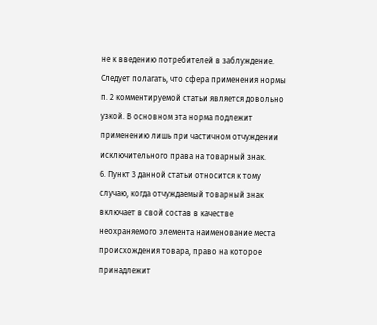не к введению потребителей в заблуждение.
Следует полагать, что сфера применения нормы п. 2 комментируемой статьи является довольно узкой. В основном эта норма подлежит применению лишь при частичном отчуждении исключительного права на товарный знак.
6. Пункт 3 данной статьи относится к тому случаю, когда отчуждаемый товарный знак включает в свой состав в качестве неохраняемого элемента наименование места происхождения товара, право на которое принадлежит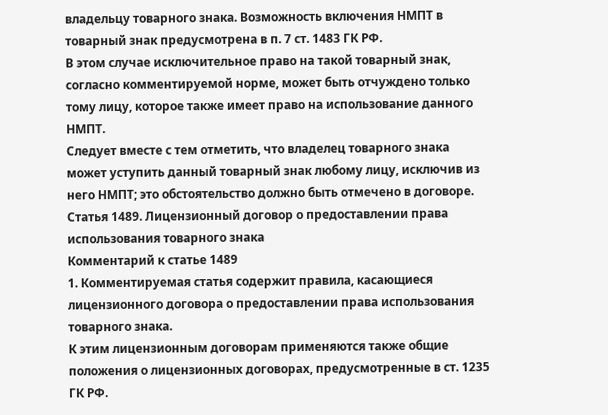владельцу товарного знака. Возможность включения НМПТ в товарный знак предусмотрена в п. 7 ст. 1483 ГК РФ.
В этом случае исключительное право на такой товарный знак, согласно комментируемой норме, может быть отчуждено только тому лицу, которое также имеет право на использование данного НМПТ.
Следует вместе с тем отметить, что владелец товарного знака может уступить данный товарный знак любому лицу, исключив из него НМПТ; это обстоятельство должно быть отмечено в договоре.
Статья 1489. Лицензионный договор о предоставлении права использования товарного знака
Комментарий к статье 1489
1. Комментируемая статья содержит правила, касающиеся лицензионного договора о предоставлении права использования товарного знака.
К этим лицензионным договорам применяются также общие положения о лицензионных договорах, предусмотренные в ст. 1235 ГК РФ.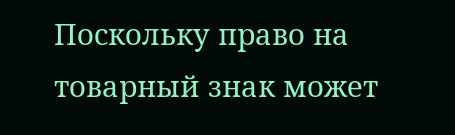Поскольку право на товарный знак может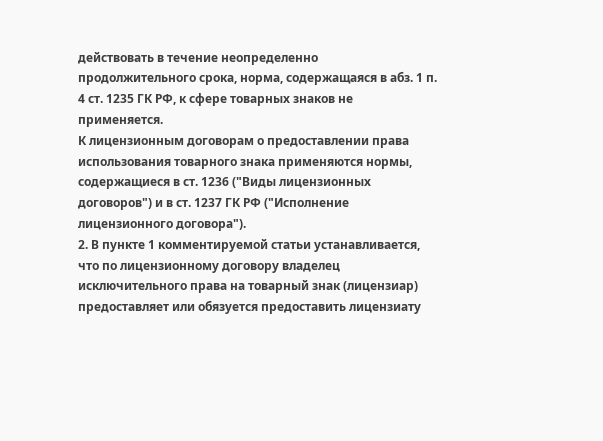действовать в течение неопределенно продолжительного срока, норма, содержащаяся в абз. 1 п. 4 ст. 1235 ГК РФ, к сфере товарных знаков не применяется.
К лицензионным договорам о предоставлении права использования товарного знака применяются нормы, содержащиеся в ст. 1236 ("Виды лицензионных договоров") и в ст. 1237 ГК РФ ("Исполнение лицензионного договора").
2. В пункте 1 комментируемой статьи устанавливается, что по лицензионному договору владелец исключительного права на товарный знак (лицензиар) предоставляет или обязуется предоставить лицензиату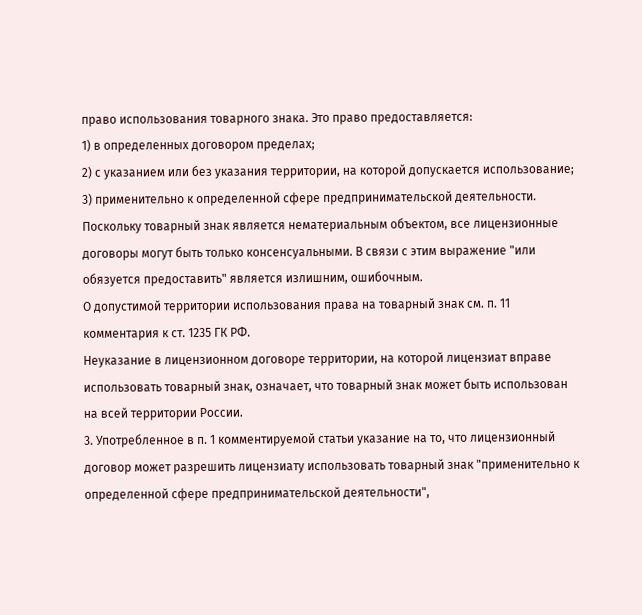право использования товарного знака. Это право предоставляется:
1) в определенных договором пределах;
2) с указанием или без указания территории, на которой допускается использование;
3) применительно к определенной сфере предпринимательской деятельности.
Поскольку товарный знак является нематериальным объектом, все лицензионные договоры могут быть только консенсуальными. В связи с этим выражение "или обязуется предоставить" является излишним, ошибочным.
О допустимой территории использования права на товарный знак см. п. 11 комментария к ст. 1235 ГК РФ.
Неуказание в лицензионном договоре территории, на которой лицензиат вправе использовать товарный знак, означает, что товарный знак может быть использован на всей территории России.
3. Употребленное в п. 1 комментируемой статьи указание на то, что лицензионный договор может разрешить лицензиату использовать товарный знак "применительно к определенной сфере предпринимательской деятельности",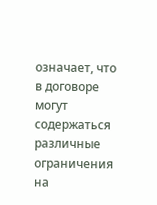означает, что в договоре могут содержаться различные ограничения на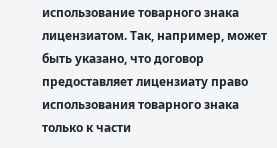использование товарного знака лицензиатом. Так, например, может быть указано, что договор предоставляет лицензиату право использования товарного знака только к части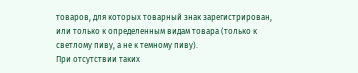товаров, для которых товарный знак зарегистрирован, или только к определенным видам товара (только к светлому пиву, а не к темному пиву).
При отсутствии таких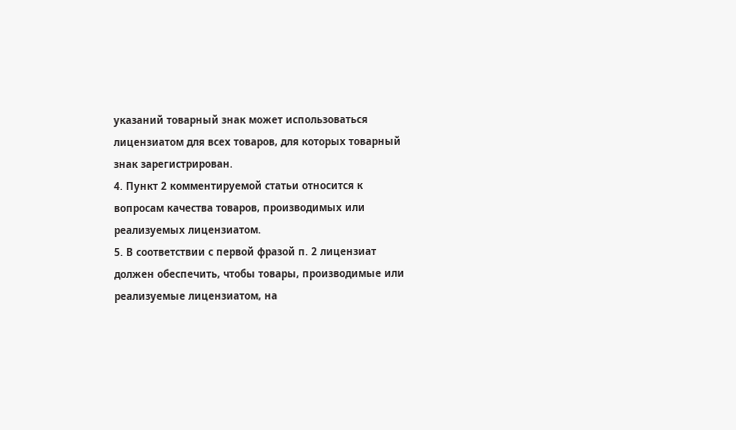указаний товарный знак может использоваться лицензиатом для всех товаров, для которых товарный знак зарегистрирован.
4. Пункт 2 комментируемой статьи относится к вопросам качества товаров, производимых или реализуемых лицензиатом.
5. В соответствии с первой фразой п. 2 лицензиат должен обеспечить, чтобы товары, производимые или реализуемые лицензиатом, на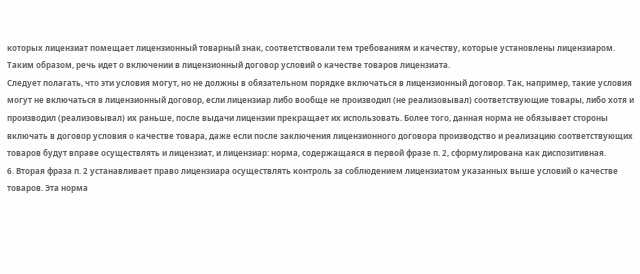которых лицензиат помещает лицензионный товарный знак, соответствовали тем требованиям и качеству, которые установлены лицензиаром.
Таким образом, речь идет о включении в лицензионный договор условий о качестве товаров лицензиата.
Следует полагать, что эти условия могут, но не должны в обязательном порядке включаться в лицензионный договор. Так, например, такие условия могут не включаться в лицензионный договор, если лицензиар либо вообще не производил (не реализовывал) соответствующие товары, либо хотя и производил (реализовывал) их раньше, после выдачи лицензии прекращает их использовать. Более того, данная норма не обязывает стороны включать в договор условия о качестве товара, даже если после заключения лицензионного договора производство и реализацию соответствующих товаров будут вправе осуществлять и лицензиат, и лицензиар: норма, содержащаяся в первой фразе п. 2, сформулирована как диспозитивная.
6. Вторая фраза п. 2 устанавливает право лицензиара осуществлять контроль за соблюдением лицензиатом указанных выше условий о качестве товаров. Эта норма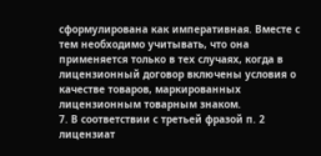сформулирована как императивная. Вместе с тем необходимо учитывать, что она применяется только в тех случаях, когда в лицензионный договор включены условия о качестве товаров, маркированных лицензионным товарным знаком.
7. В соответствии с третьей фразой п. 2 лицензиат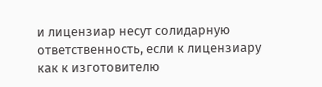и лицензиар несут солидарную ответственность, если к лицензиару как к изготовителю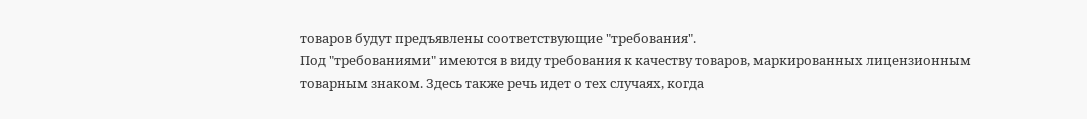товаров будут предъявлены соответствующие "требования".
Под "требованиями" имеются в виду требования к качеству товаров, маркированных лицензионным товарным знаком. Здесь также речь идет о тех случаях, когда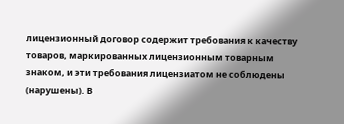лицензионный договор содержит требования к качеству товаров, маркированных лицензионным товарным знаком, и эти требования лицензиатом не соблюдены (нарушены). В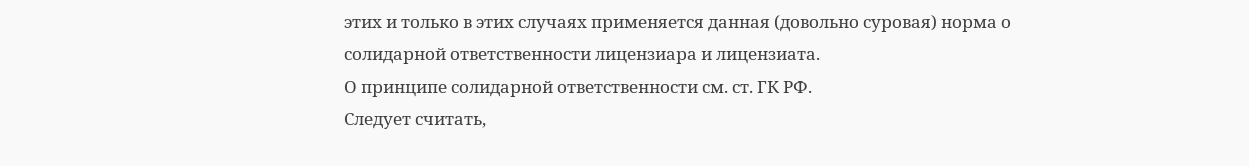этих и только в этих случаях применяется данная (довольно суровая) норма о солидарной ответственности лицензиара и лицензиата.
О принципе солидарной ответственности см. ст. ГК РФ.
Следует считать,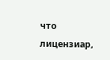что лицензиар,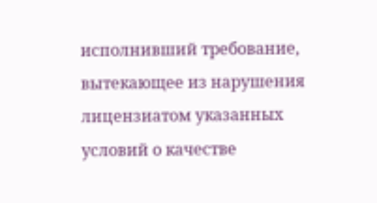исполнивший требование, вытекающее из нарушения лицензиатом указанных условий о качестве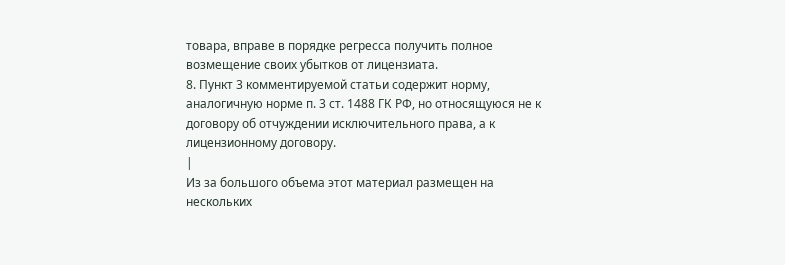товара, вправе в порядке регресса получить полное возмещение своих убытков от лицензиата.
8. Пункт 3 комментируемой статьи содержит норму, аналогичную норме п. 3 ст. 1488 ГК РФ, но относящуюся не к договору об отчуждении исключительного права, а к лицензионному договору.
|
Из за большого объема этот материал размещен на нескольких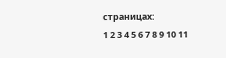страницах:
1 2 3 4 5 6 7 8 9 10 11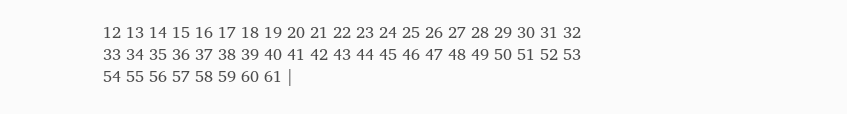12 13 14 15 16 17 18 19 20 21 22 23 24 25 26 27 28 29 30 31 32 33 34 35 36 37 38 39 40 41 42 43 44 45 46 47 48 49 50 51 52 53 54 55 56 57 58 59 60 61 |